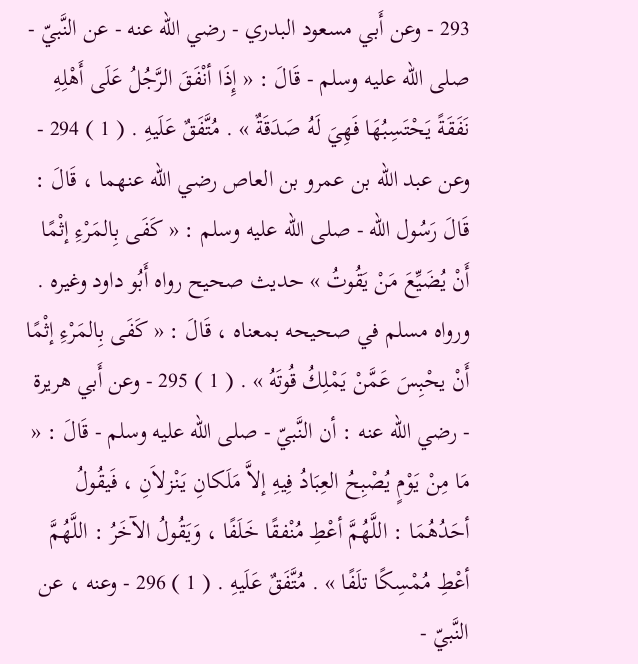293 - وعن أَبي مسعود البدري - رضي الله عنه - عن النَّبيّ - صلى الله عليه وسلم - قَالَ : « إِذَا أنْفَقَ الرَّجُلُ عَلَى أَهْلِهِ نَفَقَةً يَحْتَسِبُهَا فَهِيَ لَهُ صَدَقَةٌ » . مُتَّفَقٌ عَلَيهِ . ( 1 ) 294 - وعن عبد الله بن عمرو بن العاص رضي الله عنهما ، قَالَ : قَالَ رَسُول الله - صلى الله عليه وسلم : « كَفَى بِالمَرْءِ إثْمًا أَنْ يُضَيِّعَ مَنْ يَقُوتُ » حديث صحيح رواه أَبُو داود وغيره . ورواه مسلم في صحيحه بمعناه ، قَالَ : « كَفَى بِالمَرْءِ إثْمًا أَنْ يحْبِسَ عَمَّنْ يَمْلِكُ قُوتَهُ » . ( 1 ) 295 - وعن أَبي هريرة - رضي الله عنه : أن النَّبيّ - صلى الله عليه وسلم - قَالَ : « مَا مِنْ يَوْمٍ يُصْبِحُ العِبَادُ فِيهِ إلاَّ مَلَكانِ يَنْزلاَنِ ، فَيقُولُ أحَدُهُمَا : اللَّهُمَّ أعْطِ مُنْفقًا خَلَفًا ، وَيَقُولُ الآخَرُ : اللَّهُمَّ أعْطِ مُمْسِكًا تلَفًا » . مُتَّفَقٌ عَلَيهِ . ( 1 ) 296 - وعنه ، عن النَّبيّ -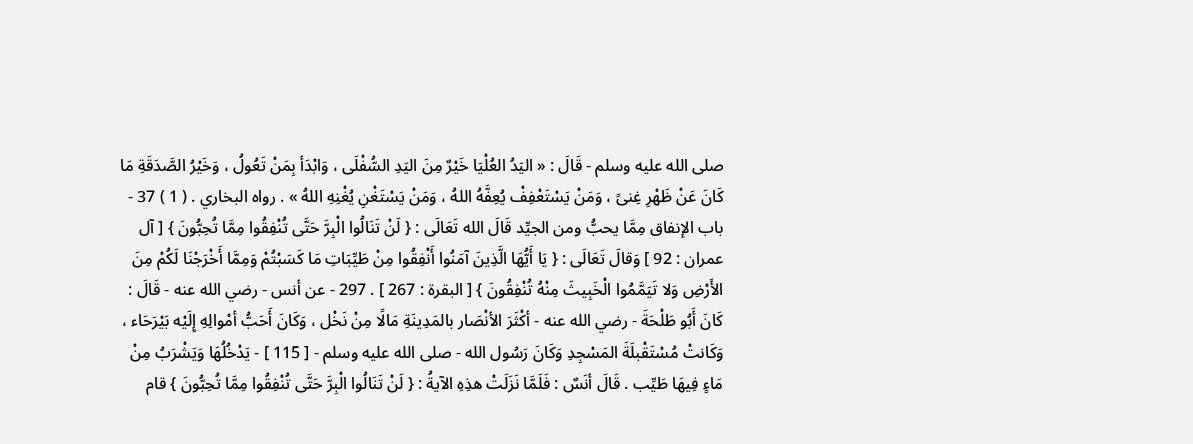صلى الله عليه وسلم - قَالَ : « اليَدُ العُلْيَا خَيْرٌ مِنَ اليَدِ السُّفْلَى ، وَابْدَأ بِمَنْ تَعُولُ ، وَخَيْرُ الصَّدَقَةِ مَا كَانَ عَنْ ظَهْرِ غِنىً ، وَمَنْ يَسْتَعْفِفْ يُعِفَّهُ اللهُ ، وَمَنْ يَسْتَغْنِ يُغْنِهِ اللهُ » . رواه البخاري . ( 1 ) 37 - باب الإنفاق مِمَّا يحبُّ ومن الجيِّد قَالَ الله تَعَالَى : { لَنْ تَنَالُوا الْبِرَّ حَتَّى تُنْفِقُوا مِمَّا تُحِبُّونَ } [ آل عمران : 92 ] وَقالَ تَعَالَى : { يَا أَيُّهَا الَّذِينَ آمَنُوا أَنْفِقُوا مِنْ طَيِّبَاتِ مَا كَسَبْتُمْ وَمِمَّا أَخْرَجْنَا لَكُمْ مِنَ الأَرْضِ وَلا تَيَمَّمُوا الْخَبِيثَ مِنْهُ تُنْفِقُونَ } [ البقرة : 267 ] . 297 - عن أنس - رضي الله عنه - قَالَ : كَانَ أَبُو طَلْحَةَ - رضي الله عنه - أكْثَرَ الأنْصَار بالمَدِينَةِ مَالًا مِنْ نَخْل ، وَكَانَ أَحَبُّ أمْوالِهِ إِلَيْه بَيْرَحَاء ، وَكَانتْ مُسْتَقْبلَةَ المَسْجِدِ وَكَانَ رَسُول الله - صلى الله عليه وسلم - [ 115 ] - يَدْخُلُهَا وَيَشْرَبُ مِنْ مَاءٍ فِيهَا طَيِّب . قَالَ أنَسٌ : فَلَمَّا نَزَلَتْ هذِهِ الآيةُ : { لَنْ تَنَالُوا الْبِرَّ حَتَّى تُنْفِقُوا مِمَّا تُحِبُّونَ } قام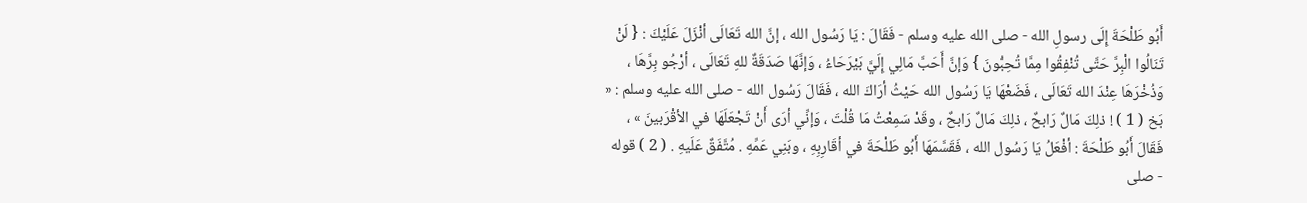أَبُو طَلْحَةَ إِلَى رسولِ الله - صلى الله عليه وسلم - فَقَالَ : يَا رَسُول الله ، إنَّ الله تَعَالَى أنْزَلَ عَلَيْكَ : { لَنْ تَنَالُوا الْبِرَّ حَتَّى تُنْفِقُوا مِمَّا تُحِبُّونَ } وَإنَّ أَحَبَّ مَالِي إِلَيَّ بَيْرَحَاءُ ، وَإنَّهَا صَدَقَةٌ للهِ تَعَالَى ، أرْجُو بِرَّهَا ، وَذُخْرَهَا عِنْدَ الله تَعَالَى ، فَضَعْهَا يَا رَسُول الله حَيْثُ أرَاكَ الله ، فَقَالَ رَسُول الله - صلى الله عليه وسلم : « بَخ ( 1 ) ! ذلِكَ مَالٌ رَابحٌ ، ذلِكَ مَالٌ رَابحٌ ، وقَدْ سَمِعْتُ مَا قُلْتَ ، وَإنِّي أرَى أَنْ تَجْعَلَهَا في الأقْرَبينَ » ، فَقَالَ أَبُو طَلْحَةَ : أفْعَلُ يَا رَسُول الله ، فَقَسَّمَهَا أَبُو طَلْحَةَ في أقَارِبِهِ ، وبَنِي عَمِّهِ . مُتَّفَقٌ عَلَيهِ . ( 2 ) قوله - صلى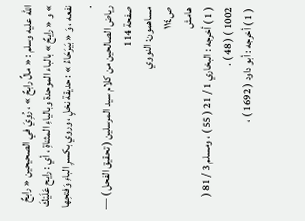الله عليه وسلم : « مالٌ رابحٌ » ، رُوِيَ في الصحيحين « رابحٌ » و « رايحٌ » بالباء الموحدة وبالياءِ المثناةِ ، أي : رايح عَلَيْكَ نفعه ، وَ « بَيرَحَاءُ » : حديقة نخلٍ ، وروي بكسرِ الباءِ وَفتحِها .
رياض الصالحين من كلام سيد المرسلين ( تحقيق الفحل ) — صفحة 114
مساهمون: النووي
ص١١٤
هامش
( 1 ) أخرجه : البخاري 1 / 21 ( 55 ) ، ومسلم 3 / 81 ( 1002 ) ( 48 ) .
( 1 ) أخرجه : أبو داود ( 1692 ) ،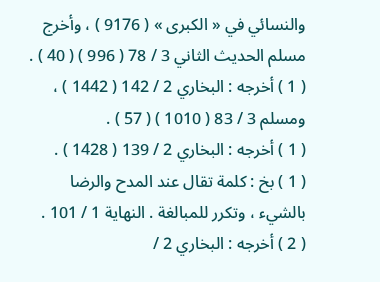والنسائي في « الكبرى » ( 9176 ) ، وأخرج مسلم الحديث الثاني 3 / 78 ( 996 ) ( 40 ) .
( 1 ) أخرجه : البخاري 2 / 142 ( 1442 ) ، ومسلم 3 / 83 ( 1010 ) ( 57 ) .
( 1 ) أخرجه : البخاري 2 / 139 ( 1428 ) .
( 1 ) بخ : كلمة تقال عند المدح والرضا بالشيء ، وتكرر للمبالغة . النهاية 1 / 101 .
( 2 ) أخرجه : البخاري 2 /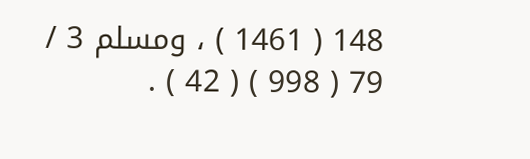148 ( 1461 ) ، ومسلم 3 / 79 ( 998 ) ( 42 ) .